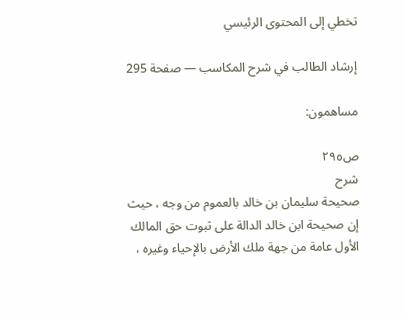تخطي إلى المحتوى الرئيسي

إرشاد الطالب في شرح المكاسب — صفحة 295

مساهمون:

ص٢٩٥
شرح
صحيحة سليمان بن خالد بالعموم من وجه ، حيث إن صحيحة ابن خالد الدالة على ثبوت حق المالك الأول عامة من جهة ملك الأرض بالإحياء وغيره ،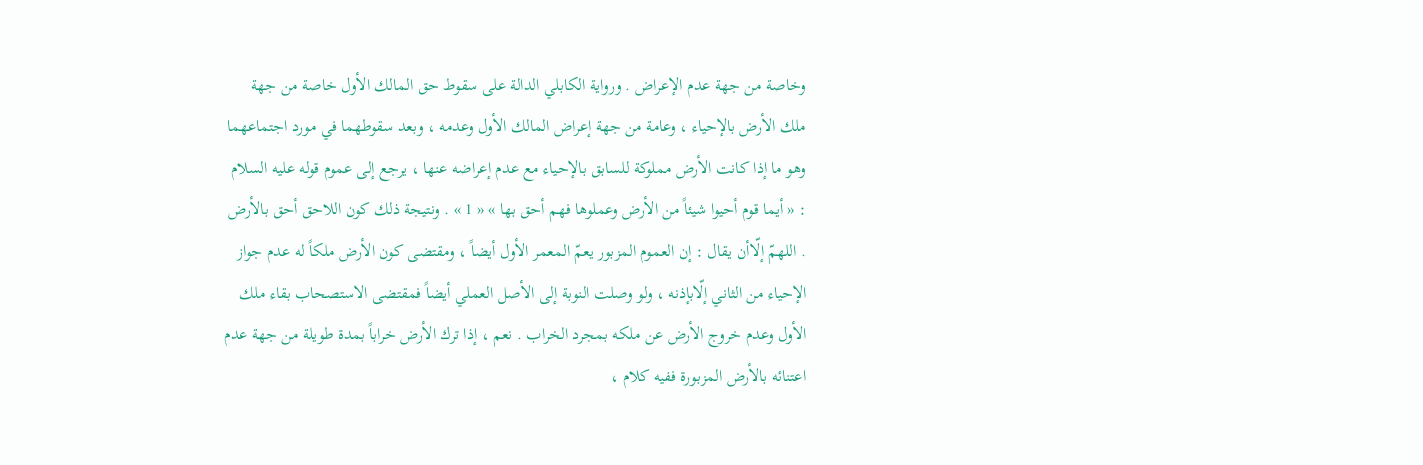وخاصة من جهة عدم الإعراض . ورواية الكابلي الدالة على سقوط حق المالك الأول خاصة من جهة ملك الأرض بالإحياء ، وعامة من جهة إعراض المالك الأول وعدمه ، وبعد سقوطهما في مورد اجتماعهما وهو ما إذا كانت الأرض مملوكة للسابق بالإحياء مع عدم إعراضه عنها ، يرجع إلى عموم قوله عليه السلام : « أيما قوم أحيوا شيئاً من الأرض وعملوها فهم أحق بها » « 1 » . ونتيجة ذلك كون اللاحق أحق بالأرض . اللهمّ إلّاأن يقال : إن العموم المزبور يعمّ المعمر الأول أيضاً ، ومقتضى كون الأرض ملكاً له عدم جواز الإحياء من الثاني إلّابإذنه ، ولو وصلت النوبة إلى الأصل العملي أيضاً فمقتضى الاستصحاب بقاء ملك الأول وعدم خروج الأرض عن ملكه بمجرد الخراب . نعم ، إذا ترك الأرض خراباً بمدة طويلة من جهة عدم اعتنائه بالأرض المزبورة ففيه كلام ،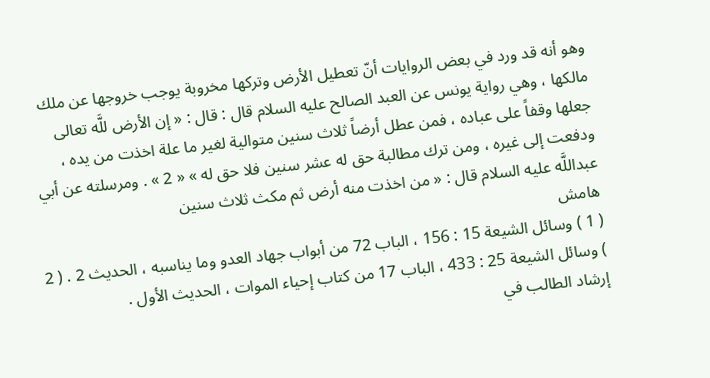وهو أنه قد ورد في بعض الروايات أنّ تعطيل الأرض وتركها مخروبة يوجب خروجها عن ملك مالكها ، وهي رواية يونس عن العبد الصالح عليه السلام قال : قال : « إن الأرض للَّه تعالى جعلها وقفاً على عباده ، فمن عطل أرضاً ثلاث سنين متوالية لغير ما علة اخذت من يده ، ودفعت إلى غيره ، ومن ترك مطالبة حق له عشر سنين فلا حق له » « 2 » . ومرسلته عن أبي عبداللَّه عليه السلام قال : « من اخذت منه أرض ثم مكث ثلاث سنين
هامش
( 1 ) وسائل الشيعة 15 : 156 ، الباب 72 من أبواب جهاد العدو وما يناسبه ، الحديث 2 . ( 2 ) وسائل الشيعة 25 : 433 ، الباب 17 من كتاب إحياء الموات ، الحديث الأول .
إرشاد الطالب في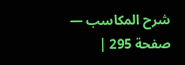شرح المكاسب — صفحة 295 |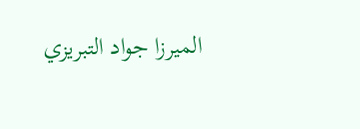الميرزا جواد التبريزي